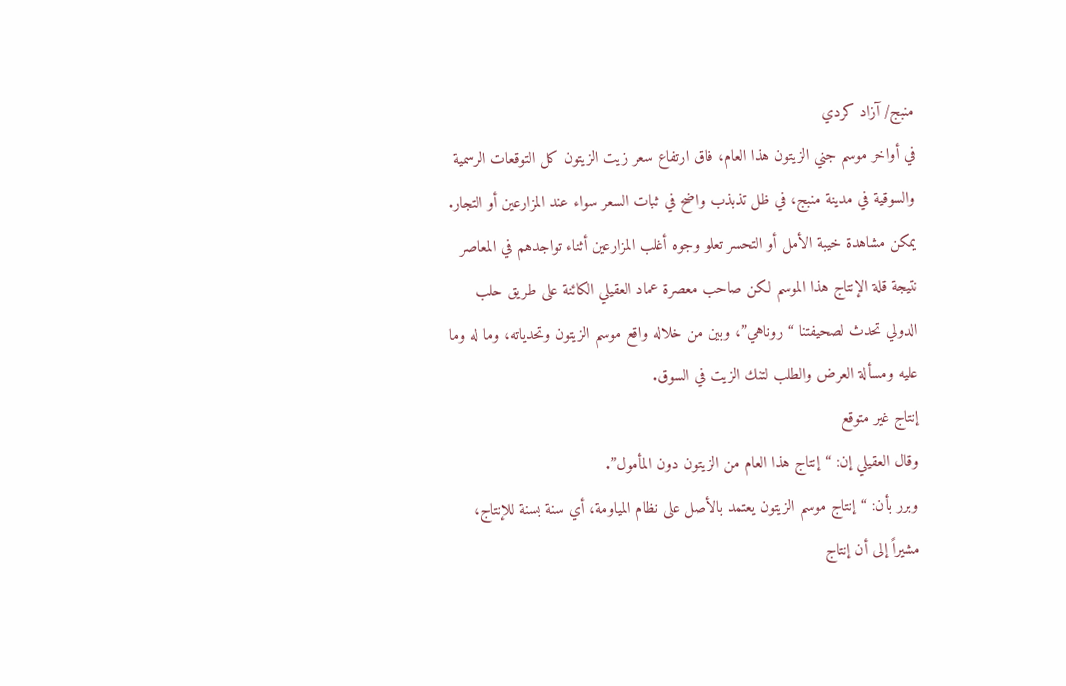منبج/ آزاد كردي
في أواخر موسم جني الزيتون هذا العام، فاق ارتفاع سعر زيت الزيتون كل التوقعات الرسمية والسوقية في مدينة منبج، في ظل تذبذب واضح في ثبات السعر سواء عند المزارعين أو التجار.
يمكن مشاهدة خيبة الأمل أو التحسر تعلو وجوه أغلب المزارعين أثناء تواجدهم في المعاصر نتيجة قلة الإنتاج هذا الموسم لكن صاحب معصرة عماد العقيلي الكائنة على طريق حلب الدولي تحدث لصحيفتنا “روناهي”، وبين من خلاله واقع موسم الزيتون وتحدياته، وما له وما عليه ومسألة العرض والطلب لتنك الزيت في السوق.
إنتاج غير متوقع
وقال العقيلي إن: “إنتاج هذا العام من الزيتون دون المأمول”.
وبرر بأن: “إنتاج موسم الزيتون يعتمد بالأصل على نظام المياومة، أي سنة بسنة للإنتاج، مشيراً إلى أن إنتاج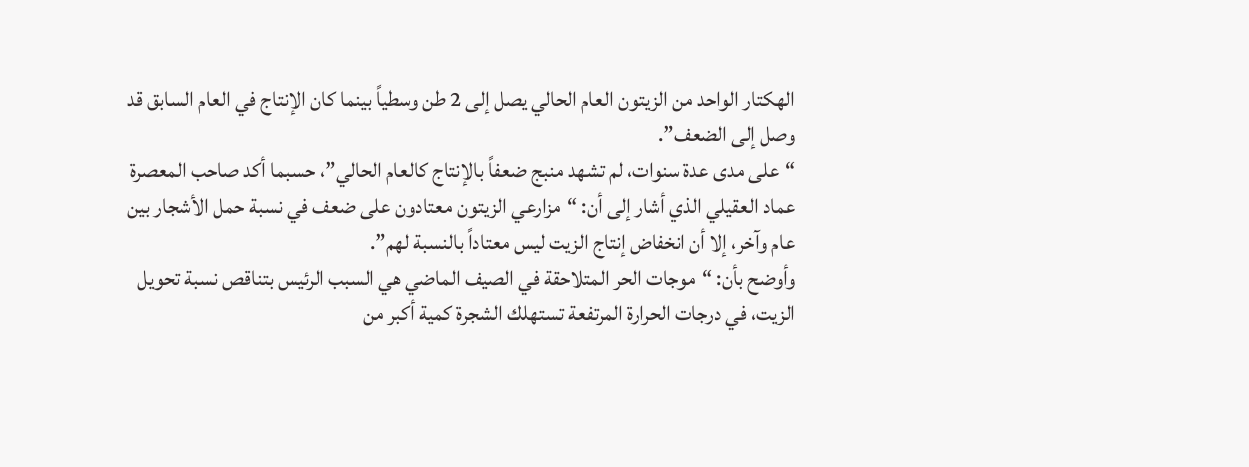الهكتار الواحد من الزيتون العام الحالي يصل إلى 2 طن وسطياً بينما كان الإنتاج في العام السابق قد وصل إلى الضعف”.
“على مدى عدة سنوات، لم تشهد منبج ضعفاً بالإنتاج كالعام الحالي”، حسبما أكد صاحب المعصرة عماد العقيلي الذي أشار إلى أن: “مزارعي الزيتون معتادون على ضعف في نسبة حمل الأشجار بين عام وآخر، إلا أن انخفاض إنتاج الزيت ليس معتاداً بالنسبة لهم”.
وأوضح بأن: “موجات الحر المتلاحقة في الصيف الماضي هي السبب الرئيس بتناقص نسبة تحويل الزيت، في درجات الحرارة المرتفعة تستهلك الشجرة كمية أكبر من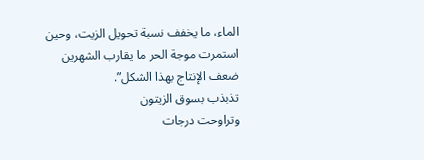الماء، ما يخفف نسبة تحويل الزيت، وحين استمرت موجة الحر ما يقارب الشهرين ضعف الإنتاج بهذا الشكل”.
تذبذب بسوق الزيتون
وتراوحت درجات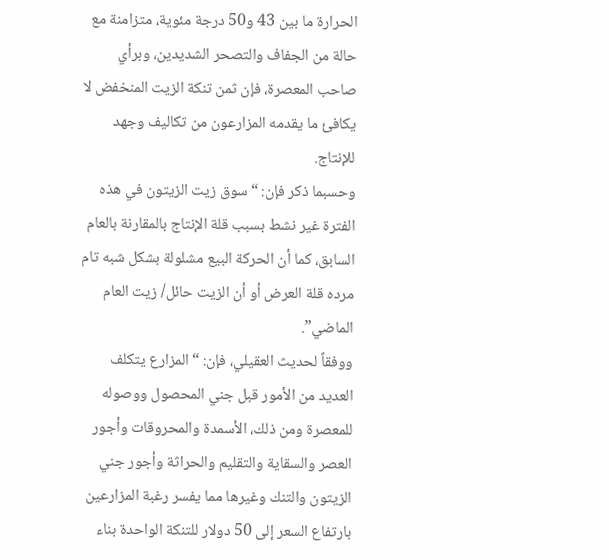الحرارة ما بين 43 و50 درجة مئوية، متزامنة مع حالة من الجفاف والتصحر الشديدين، وبرأي صاحب المعصرة، فإن ثمن تنكة الزيت المنخفض لا يكافئ ما يقدمه المزارعون من تكاليف وجهد للإنتاج.
وحسبما ذكر فإن: “سوق زيت الزيتون في هذه الفترة غير نشط بسبب قلة الإنتاج بالمقارنة بالعام السابق، كما أن الحركة البيع مشلولة بشكل شبه تام مرده قلة العرض أو أن الزيت حائل/ زيت العام الماضي”.
ووفقاً لحديث العقيلي، فإن: “المزارع يتكلف العديد من الأمور قبل جني المحصول ووصوله للمعصرة ومن ذلك، الأسمدة والمحروقات وأجور العصر والسقاية والتقليم والحراثة وأجور جني الزيتون والتنك وغيرها مما يفسر رغبة المزارعين بارتفاع السعر إلى 50 دولار للتنكة الواحدة بناء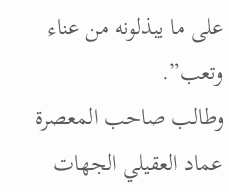على ما يبذلونه من عناء وتعب”.
وطالب صاحب المعصرة عماد العقيلي الجهات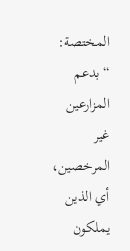المختصة: “بدعم المزارعين غير المرخصين، أي الذين يملكون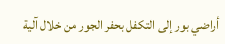أراضي بور إلى التكفل بحفر الجور من خلال آلية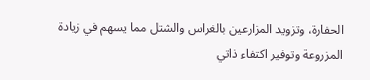الحفارة، وتزويد المزارعين بالغراس والشتل مما يسهم في زيادة المزروعة وتوفير اكتفاء ذاتي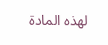لهذه المادة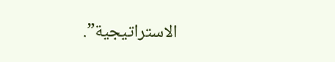الاستراتيجية”.